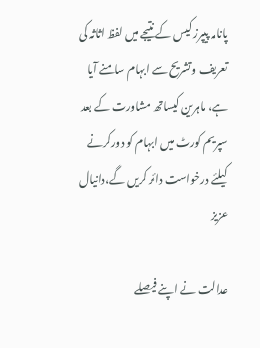پانامہ پیپرز کیس کے نتیجے میں لفظ اثاثہ کی تعریف وتشریح سے ابہام سامنے آیا ہے، ماہرین کیساتھ مشاورت کے بعد سپریم کورٹ میں ابہام کو دورکرنے کیلئے درخواست دائر کریں گے،دانیال عزیز

عدالت نے اپنے فیصلے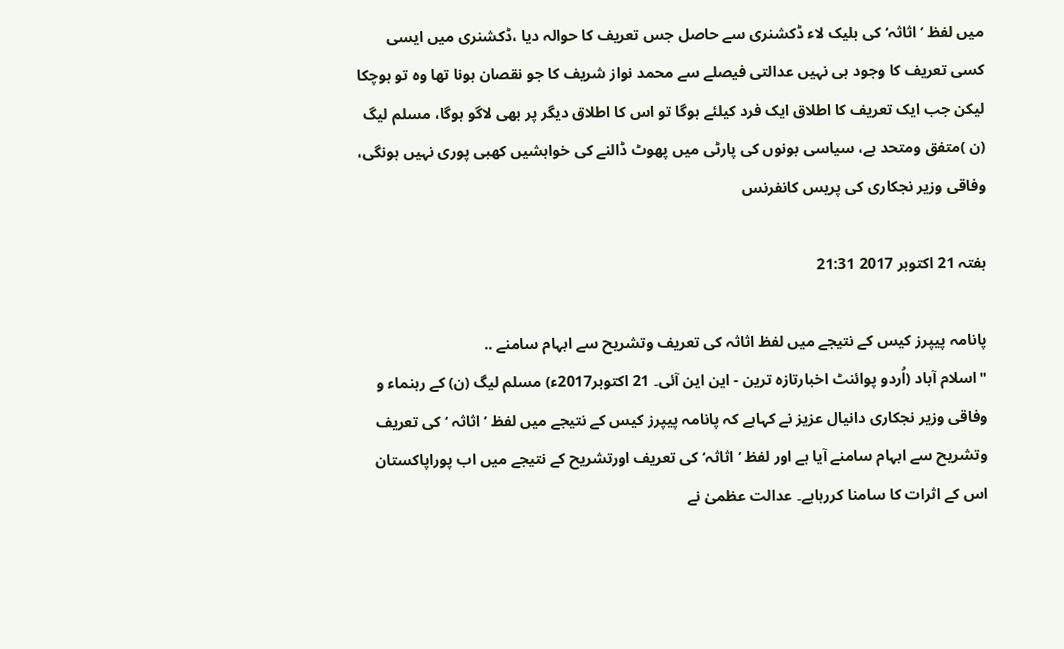میں لفظ ’اثاثہ‘ کی بلیک لاء ڈکشنری سے حاصل جس تعریف کا حوالہ دیا ،ڈکشنری میں ایسی کسی تعریف کا وجود ہی نہیں عدالتی فیصلے سے محمد نواز شریف کا جو نقصان ہونا تھا وہ تو ہوچکا لیکن جب ایک تعریف کا اطلاق ایک فرد کیلئے ہوگا تو اس کا اطلاق دیگر پر بھی لاگو ہوگا، مسلم لیگ (ن )متفق ومتحد ہے، سیاسی بونوں کی پارٹی میں پھوٹ ڈالنے کی خواہشیں کھبی پوری نہیں ہونگی، وفاقی وزیر نجکاری کی پریس کانفرنس

ہفتہ 21 اکتوبر 2017 21:31

پانامہ پیپرز کیس کے نتیجے میں لفظ اثاثہ کی تعریف وتشریح سے ابہام سامنے ..
"اسلام آباد (اُردو پوائنٹ اخبارتازہ ترین - این این آئی۔ 21 اکتوبر2017ء) مسلم لیگ (ن) کے رہنماء و وفاقی وزیر نجکاری دانیال عزیز نے کہاہے کہ پانامہ پیپرز کیس کے نتیجے میں لفظ ’اثاثہ ‘کی تعریف وتشریح سے ابہام سامنے آیا ہے اور لفظ ’اثاثہ‘ کی تعریف اورتشریح کے نتیجے میں اب پوراپاکستان اس کے اثرات کا سامنا کررہاہے۔ عدالت عظمیٰ نے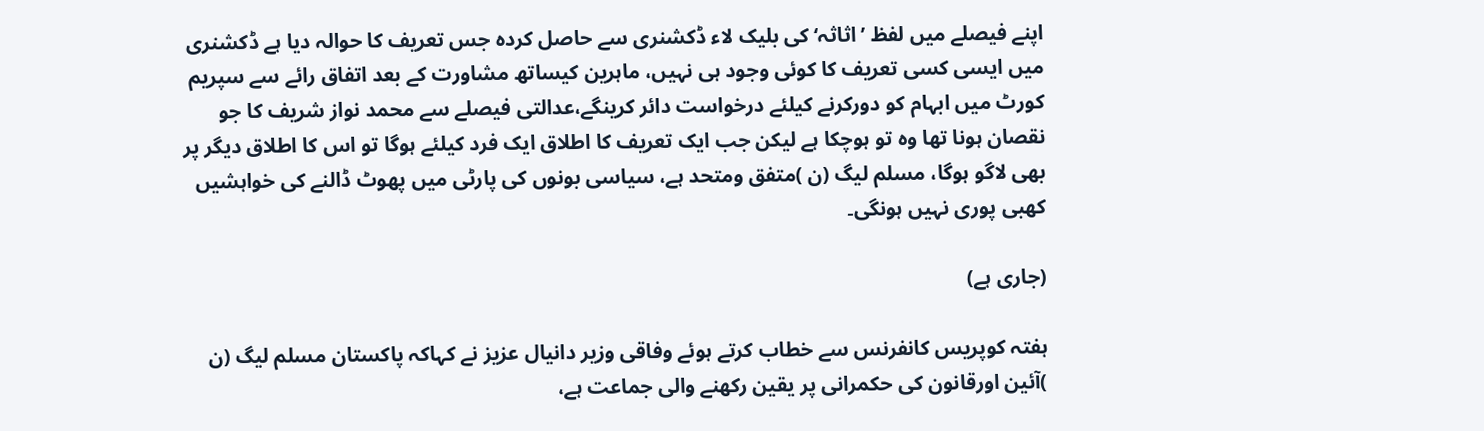اپنے فیصلے میں لفظ ’اثاثہ‘ کی بلیک لاء ڈکشنری سے حاصل کردہ جس تعریف کا حوالہ دیا ہے ڈکشنری میں ایسی کسی تعریف کا کوئی وجود ہی نہیں، ماہرین کیساتھ مشاورت کے بعد اتفاق رائے سے سپریم کورٹ میں ابہام کو دورکرنے کیلئے درخواست دائر کرینگے،عدالتی فیصلے سے محمد نواز شریف کا جو نقصان ہونا تھا وہ تو ہوچکا ہے لیکن جب ایک تعریف کا اطلاق ایک فرد کیلئے ہوگا تو اس کا اطلاق دیگر پر بھی لاگو ہوگا، مسلم لیگ (ن )متفق ومتحد ہے، سیاسی بونوں کی پارٹی میں پھوٹ ڈالنے کی خواہشیں کھبی پوری نہیں ہونگی۔

(جاری ہے)

ہفتہ کوپریس کانفرنس سے خطاب کرتے ہوئے وفاقی وزیر دانیال عزیز نے کہاکہ پاکستان مسلم لیگ (ن )آئین اورقانون کی حکمرانی پر یقین رکھنے والی جماعت ہے،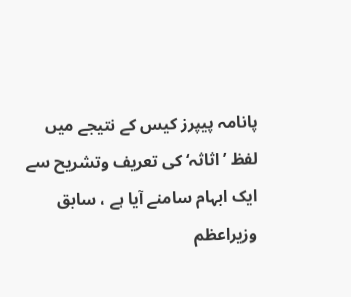پانامہ پیپرز کیس کے نتیجے میں لفظ ’اثاثہ‘ کی تعریف وتشریح سے ایک ابہام سامنے آیا ہے ، سابق وزیراعظم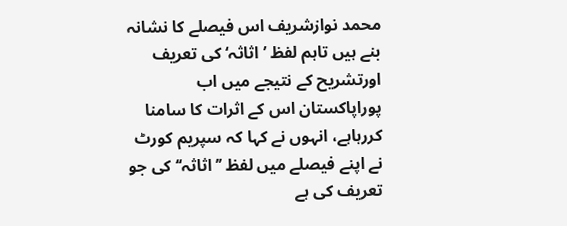محمد نوازشریف اس فیصلے کا نشانہ بنے ہیں تاہم لفظ ’اثاثہ‘ کی تعریف اورتشریح کے نتیجے میں اب پوراپاکستان اس کے اثرات کا سامنا کررہاہے، انہوں نے کہا کہ سپریم کورٹ نے اپنے فیصلے میں لفظ ’’اثاثہ‘‘ کی جو تعریف کی ہے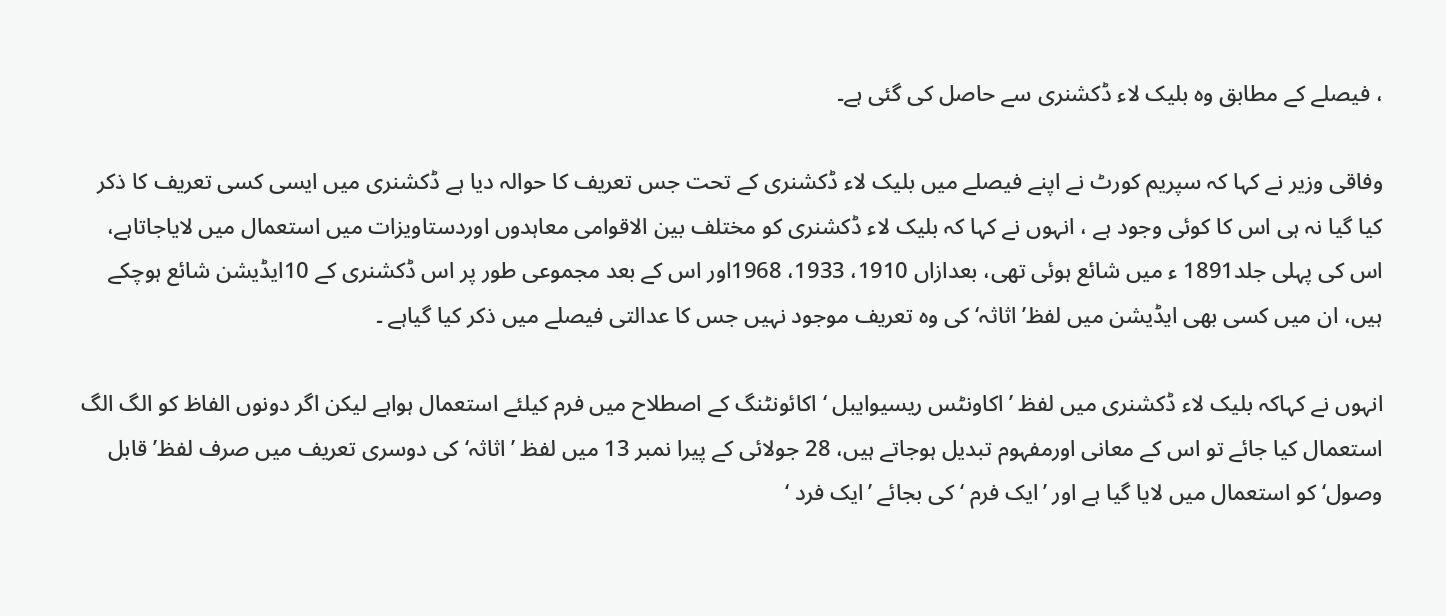، فیصلے کے مطابق وہ بلیک لاء ڈکشنری سے حاصل کی گئی ہے۔

وفاقی وزیر نے کہا کہ سپریم کورٹ نے اپنے فیصلے میں بلیک لاء ڈکشنری کے تحت جس تعریف کا حوالہ دیا ہے ڈکشنری میں ایسی کسی تعریف کا ذکر کیا گیا نہ ہی اس کا کوئی وجود ہے ، انہوں نے کہا کہ بلیک لاء ڈکشنری کو مختلف بین الاقوامی معاہدوں اوردستاویزات میں استعمال میں لایاجاتاہے، اس کی پہلی جلد1891 ء میں شائع ہوئی تھی، بعدازاں 1910، 1933، 1968اور اس کے بعد مجموعی طور پر اس ڈکشنری کے 10ایڈیشن شائع ہوچکے ہیں، ان میں کسی بھی ایڈیشن میں لفظ’اثاثہ‘ کی وہ تعریف موجود نہیں جس کا عدالتی فیصلے میں ذکر کیا گیاہے ۔

انہوں نے کہاکہ بلیک لاء ڈکشنری میں لفظ ’اکاونٹس ریسیوایبل ‘ اکائونٹنگ کے اصطلاح میں فرم کیلئے استعمال ہواہے لیکن اگر دونوں الفاظ کو الگ الگ استعمال کیا جائے تو اس کے معانی اورمفہوم تبدیل ہوجاتے ہیں، 28 جولائی کے پیرا نمبر 13 میں لفظ ’اثاثہ‘ کی دوسری تعریف میں صرف لفظ’قابل وصول‘ کو استعمال میں لایا گیا ہے اور ’ایک فرم ‘ کی بجائے ’ایک فرد ‘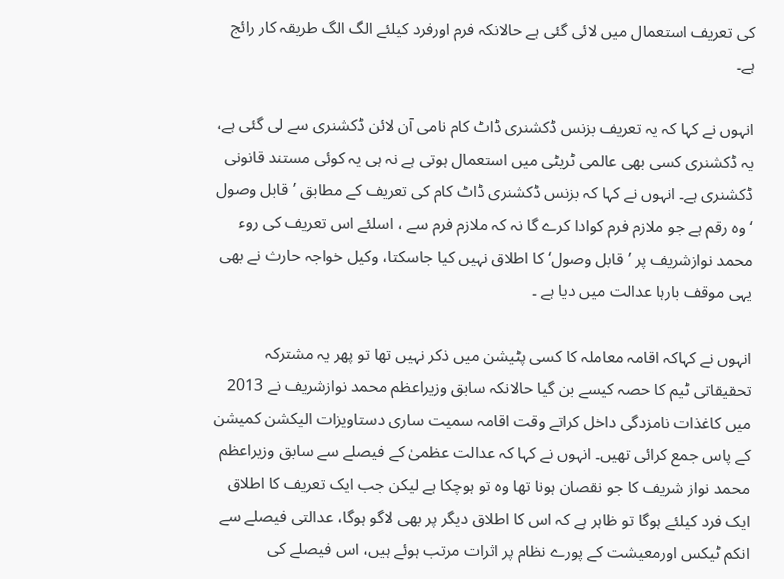کی تعریف استعمال میں لائی گئی ہے حالانکہ فرم اورفرد کیلئے الگ الگ طریقہ کار رائج ہے۔

انہوں نے کہا کہ یہ تعریف بزنس ڈکشنری ڈاٹ کام نامی آن لائن ڈکشنری سے لی گئی ہے، یہ ڈکشنری کسی بھی عالمی ٹریٹی میں استعمال ہوتی ہے نہ ہی یہ کوئی مستند قانونی ڈکشنری ہے۔ انہوں نے کہا کہ بزنس ڈکشنری ڈاٹ کام کی تعریف کے مطابق ’قابل وصول ‘ وہ رقم ہے جو ملازم فرم کوادا کرے گا نہ کہ ملازم فرم سے ، اسلئے اس تعریف کی روء محمد نوازشریف پر ’قابل وصول‘ کا اطلاق نہیں کیا جاسکتا، وکیل خواجہ حارث نے بھی یہی موقف بارہا عدالت میں دیا ہے ۔

انہوں نے کہاکہ اقامہ معاملہ کا کسی پٹیشن میں ذکر نہیں تھا تو پھر یہ مشترکہ تحقیقاتی ٹیم کا حصہ کیسے بن گیا حالانکہ سابق وزیراعظم محمد نوازشریف نے 2013 میں کاغذات نامزدگی داخل کراتے وقت اقامہ سمیت ساری دستاویزات الیکشن کمیشن کے پاس جمع کرائی تھیں۔ انہوں نے کہا کہ عدالت عظمیٰ کے فیصلے سے سابق وزیراعظم محمد نواز شریف کا جو نقصان ہونا تھا وہ تو ہوچکا ہے لیکن جب ایک تعریف کا اطلاق ایک فرد کیلئے ہوگا تو ظاہر ہے کہ اس کا اطلاق دیگر پر بھی لاگو ہوگا، عدالتی فیصلے سے انکم ٹیکس اورمعیشت کے پورے نظام پر اثرات مرتب ہوئے ہیں، اس فیصلے کی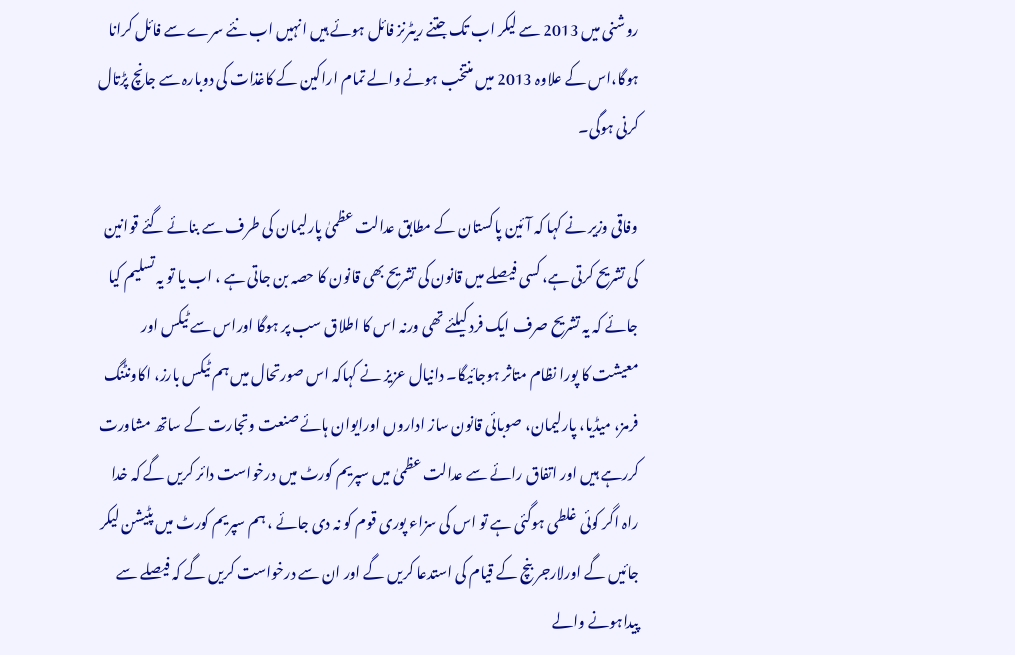روشنی میں 2013 سے لیکر اب تک جتنے ریٹرنز فائل ہوئے ہیں انہیں اب نئے سرے سے فائل کرانا ہوگا،اس کے علاوہ 2013 میں منتخب ہونے والے تمام اراکین کے کاغذات کی دوبارہ سے جانچ پڑتال کرنی ہوگی۔

وفاقی وزیر نے کہا کہ آئین پاکستان کے مطابق عدالت عظمیٰ پارلیمان کی طرف سے بنائے گئے قوانین کی تشریح کرتی ہے، کسی فیصلے میں قانون کی تشریح بھی قانون کا حصہ بن جاتی ہے ، اب یا تو یہ تسلیم کیا جائے کہ یہ تشریح صرف ایک فرد کیلئے تھی ورنہ اس کا اطلاق سب پر ہوگا اوراس سے ٹیکس اور معیشت کا پورا نظام متاثر ہوجائیگا۔ دانیال عزیز نے کہاکہ اس صورتحال میں ہم ٹیکس بارز، اکاونٹنگ فرمز، میڈیا، پارلیمان، صوبائی قانون ساز اداروں اورایوان ہائے صنعت وتجارت کے ساتھ مشاورت کررہے ہیں اور اتفاق رائے سے عدالت عظمیٰ میں سپریم کورٹ میں درخواست دائر کریں گے کہ خدا راہ اگر کوئی غلطی ہوگئی ہے تو اس کی سزاء پوری قوم کو نہ دی جائے ، ہم سپریم کورٹ میں پٹیشن لیکر جائیں گے اورلارجر بنچ کے قیام کی استدعا کریں گے اور ان سے درخواست کریں گے کہ فیصلے سے پیداہونے والے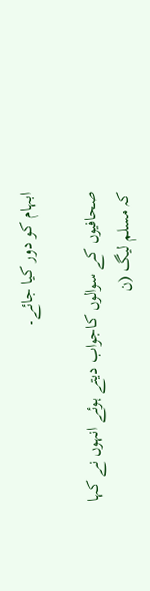ابہام کو دور کیا جائے۔

صحافیوں کے سوالوں کاجواب دیتے ہوئے انہوں نے کہا کہ مسلم لیگ (ن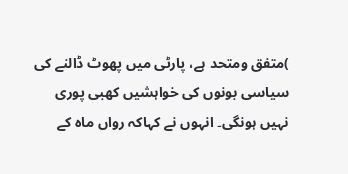)متفق ومتحد ہے، پارٹی میں پھوٹ ڈالنے کی سیاسی بونوں کی خواہشیں کھبی پوری نہیں ہونگی۔ انہوں نے کہاکہ رواں ماہ کے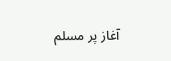آغاز پر مسلم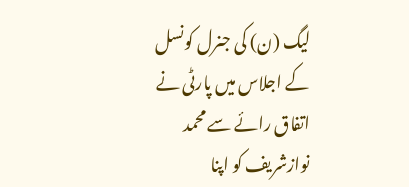لیگ (ن) کی جنرل کونسل کے اجلاس میں پارٹی نے اتفاق رائے سے محمد نوازشریف کو اپنا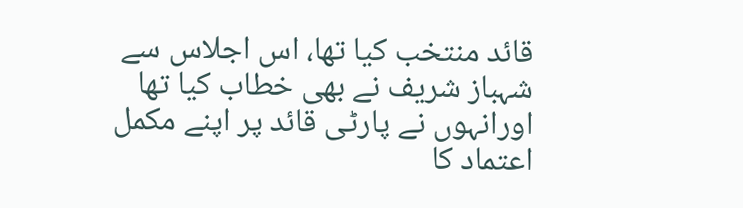قائد منتخب کیا تھا، اس اجلاس سے شہباز شریف نے بھی خطاب کیا تھا اورانہوں نے پارٹی قائد پر اپنے مکمل اعتماد کا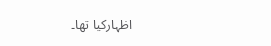اظہارکیا تھا۔